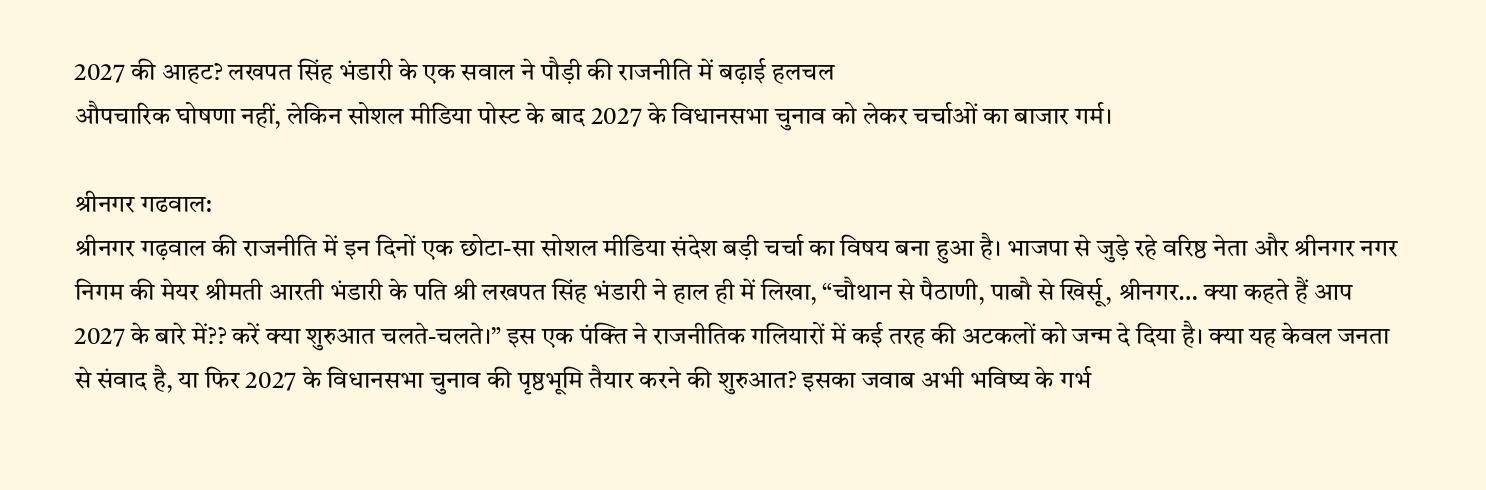2027 की आहट? लखपत सिंह भंडारी के एक सवाल ने पौड़ी की राजनीति में बढ़ाई हलचल
औपचारिक घोषणा नहीं, लेकिन सोशल मीडिया पोस्ट के बाद 2027 के विधानसभा चुनाव को लेकर चर्चाओं का बाजार गर्म।

श्रीनगर गढवाल:
श्रीनगर गढ़वाल की राजनीति में इन दिनों एक छोटा-सा सोशल मीडिया संदेश बड़ी चर्चा का विषय बना हुआ है। भाजपा से जुड़े रहे वरिष्ठ नेता और श्रीनगर नगर निगम की मेयर श्रीमती आरती भंडारी के पति श्री लखपत सिंह भंडारी ने हाल ही में लिखा, “चौथान से पैठाणी, पाबौ से खिर्सू, श्रीनगर… क्या कहते हैं आप 2027 के बारे में?? करें क्या शुरुआत चलते-चलते।” इस एक पंक्ति ने राजनीतिक गलियारों में कई तरह की अटकलों को जन्म दे दिया है। क्या यह केवल जनता से संवाद है, या फिर 2027 के विधानसभा चुनाव की पृष्ठभूमि तैयार करने की शुरुआत? इसका जवाब अभी भविष्य के गर्भ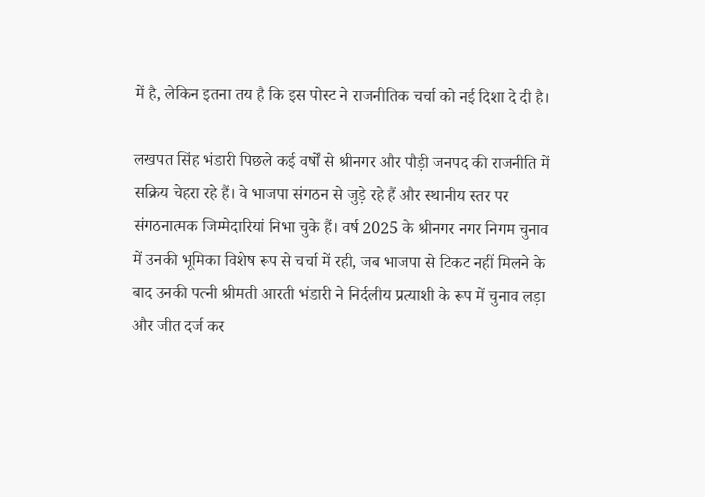में है, लेकिन इतना तय है कि इस पोस्ट ने राजनीतिक चर्चा को नई दिशा दे दी है।

लखपत सिंह भंडारी पिछले कई वर्षों से श्रीनगर और पौड़ी जनपद की राजनीति में सक्रिय चेहरा रहे हैं। वे भाजपा संगठन से जुड़े रहे हैं और स्थानीय स्तर पर संगठनात्मक जिम्मेदारियां निभा चुके हैं। वर्ष 2025 के श्रीनगर नगर निगम चुनाव में उनकी भूमिका विशेष रूप से चर्चा में रही, जब भाजपा से टिकट नहीं मिलने के बाद उनकी पत्नी श्रीमती आरती भंडारी ने निर्दलीय प्रत्याशी के रूप में चुनाव लड़ा और जीत दर्ज कर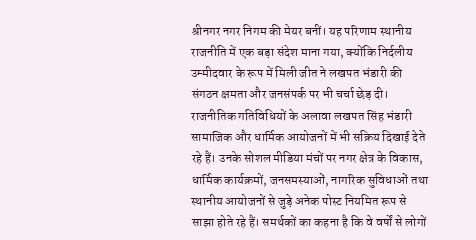श्रीनगर नगर निगम की मेयर बनीं। यह परिणाम स्थानीय राजनीति में एक बड़ा संदेश माना गया, क्योंकि निर्दलीय उम्मीदवार के रूप में मिली जीत ने लखपत भंडारी की संगठन क्षमता और जनसंपर्क पर भी चर्चा छेड़ दी।
राजनीतिक गतिविधियों के अलावा लखपत सिंह भंडारी सामाजिक और धार्मिक आयोजनों में भी सक्रिय दिखाई देते रहे हैं। उनके सोशल मीडिया मंचों पर नगर क्षेत्र के विकास, धार्मिक कार्यक्रमों, जनसमस्याओं, नागरिक सुविधाओं तथा स्थानीय आयोजनों से जुड़े अनेक पोस्ट नियमित रूप से साझा होते रहे हैं। समर्थकों का कहना है कि वे वर्षों से लोगों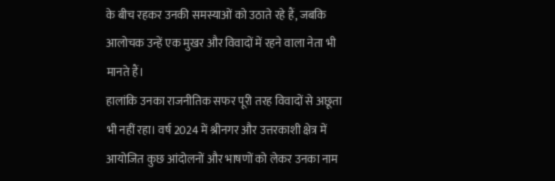के बीच रहकर उनकी समस्याओं को उठाते रहे हैं, जबकि आलोचक उन्हें एक मुखर और विवादों में रहने वाला नेता भी मानते हैं।
हालांकि उनका राजनीतिक सफर पूरी तरह विवादों से अछूता भी नहीं रहा। वर्ष 2024 में श्रीनगर और उत्तरकाशी क्षेत्र में आयोजित कुछ आंदोलनों और भाषणों को लेकर उनका नाम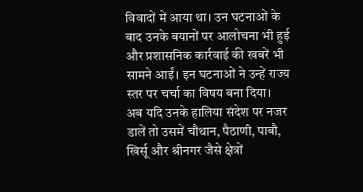विवादों में आया था। उन घटनाओं के बाद उनके बयानों पर आलोचना भी हुई और प्रशासनिक कार्रवाई की खबरें भी सामने आईं। इन घटनाओं ने उन्हें राज्य स्तर पर चर्चा का विषय बना दिया।
अब यदि उनके हालिया संदेश पर नजर डालें तो उसमें चौथान, पैठाणी, पाबौ, खिर्सू और श्रीनगर जैसे क्षेत्रों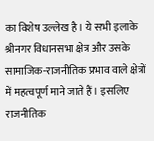का विशेष उल्लेख है। ये सभी इलाके श्रीनगर विधानसभा क्षेत्र और उसके सामाजिक-राजनीतिक प्रभाव वाले क्षेत्रों में महत्वपूर्ण माने जाते हैं। इसलिए राजनीतिक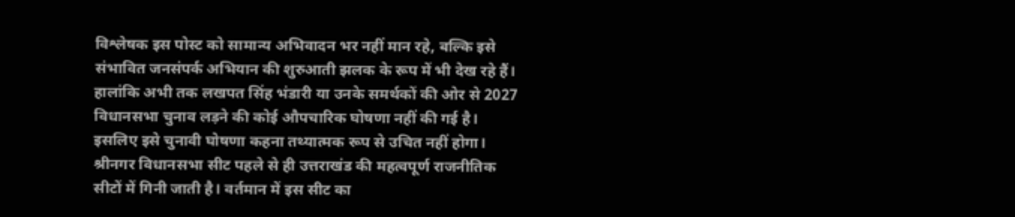विश्लेषक इस पोस्ट को सामान्य अभिवादन भर नहीं मान रहे, बल्कि इसे संभावित जनसंपर्क अभियान की शुरुआती झलक के रूप में भी देख रहे हैं। हालांकि अभी तक लखपत सिंह भंडारी या उनके समर्थकों की ओर से 2027 विधानसभा चुनाव लड़ने की कोई औपचारिक घोषणा नहीं की गई है। इसलिए इसे चुनावी घोषणा कहना तथ्यात्मक रूप से उचित नहीं होगा।
श्रीनगर विधानसभा सीट पहले से ही उत्तराखंड की महत्वपूर्ण राजनीतिक सीटों में गिनी जाती है। वर्तमान में इस सीट का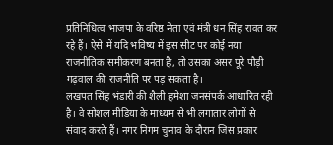प्रतिनिधित्व भाजपा के वरिष्ठ नेता एवं मंत्री धन सिंह रावत कर रहे हैं। ऐसे में यदि भविष्य में इस सीट पर कोई नया राजनीतिक समीकरण बनता है, तो उसका असर पूरे पौड़ी गढ़वाल की राजनीति पर पड़ सकता है।
लखपत सिंह भंडारी की शैली हमेशा जनसंपर्क आधारित रही है। वे सोशल मीडिया के माध्यम से भी लगातार लोगों से संवाद करते हैं। नगर निगम चुनाव के दौरान जिस प्रकार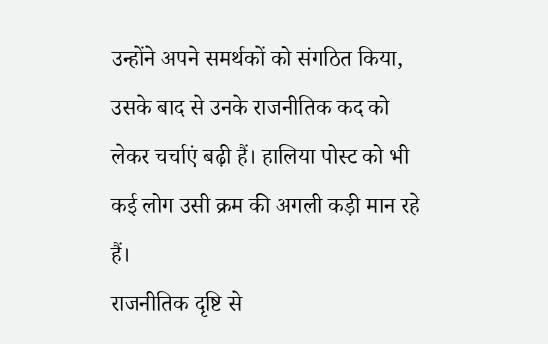उन्होंने अपने समर्थकों को संगठित किया, उसके बाद से उनके राजनीतिक कद को लेकर चर्चाएं बढ़ी हैं। हालिया पोस्ट को भी कई लोग उसी क्रम की अगली कड़ी मान रहे हैं।
राजनीतिक दृष्टि से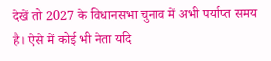देखें तो 2027 के विधानसभा चुनाव में अभी पर्याप्त समय है। ऐसे में कोई भी नेता यदि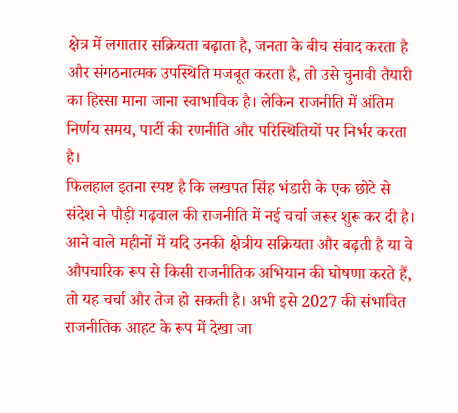क्षेत्र में लगातार सक्रियता बढ़ाता है, जनता के बीच संवाद करता है और संगठनात्मक उपस्थिति मजबूत करता है, तो उसे चुनावी तैयारी का हिस्सा माना जाना स्वाभाविक है। लेकिन राजनीति में अंतिम निर्णय समय, पार्टी की रणनीति और परिस्थितियों पर निर्भर करता है।
फिलहाल इतना स्पष्ट है कि लखपत सिंह भंडारी के एक छोटे से संदेश ने पौड़ी गढ़वाल की राजनीति में नई चर्चा जरूर शुरू कर दी है। आने वाले महीनों में यदि उनकी क्षेत्रीय सक्रियता और बढ़ती है या वे औपचारिक रूप से किसी राजनीतिक अभियान की घोषणा करते हैं, तो यह चर्चा और तेज हो सकती है। अभी इसे 2027 की संभावित राजनीतिक आहट के रूप में देखा जा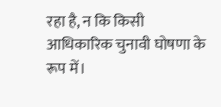रहा है, न कि किसी आधिकारिक चुनावी घोषणा के रूप में।